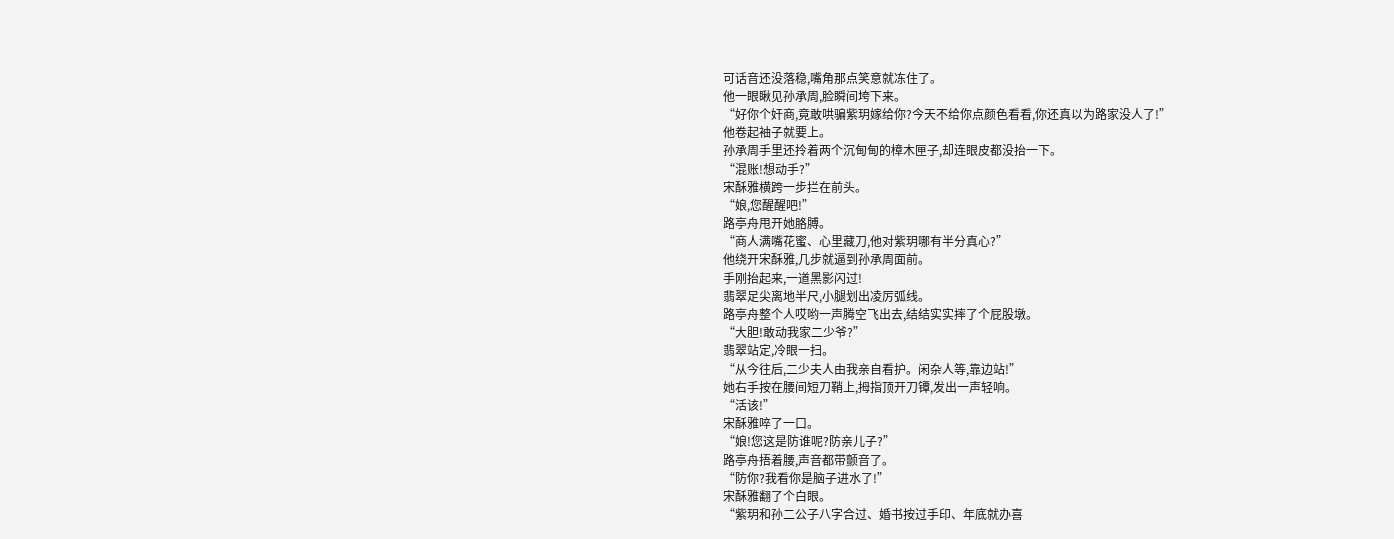可话音还没落稳,嘴角那点笑意就冻住了。
他一眼瞅见孙承周,脸瞬间垮下来。
“好你个奸商,竟敢哄骗紫玥嫁给你?今天不给你点颜色看看,你还真以为路家没人了!”
他卷起袖子就要上。
孙承周手里还拎着两个沉甸甸的樟木匣子,却连眼皮都没抬一下。
“混账!想动手?”
宋酥雅横跨一步拦在前头。
“娘,您醒醒吧!”
路亭舟甩开她胳膊。
“商人满嘴花蜜、心里藏刀,他对紫玥哪有半分真心?”
他绕开宋酥雅,几步就逼到孙承周面前。
手刚抬起来,一道黑影闪过!
翡翠足尖离地半尺,小腿划出凌厉弧线。
路亭舟整个人哎哟一声腾空飞出去,结结实实摔了个屁股墩。
“大胆!敢动我家二少爷?”
翡翠站定,冷眼一扫。
“从今往后,二少夫人由我亲自看护。闲杂人等,靠边站!”
她右手按在腰间短刀鞘上,拇指顶开刀镡,发出一声轻响。
“活该!”
宋酥雅啐了一口。
“娘!您这是防谁呢?防亲儿子?”
路亭舟捂着腰,声音都带颤音了。
“防你?我看你是脑子进水了!”
宋酥雅翻了个白眼。
“紫玥和孙二公子八字合过、婚书按过手印、年底就办喜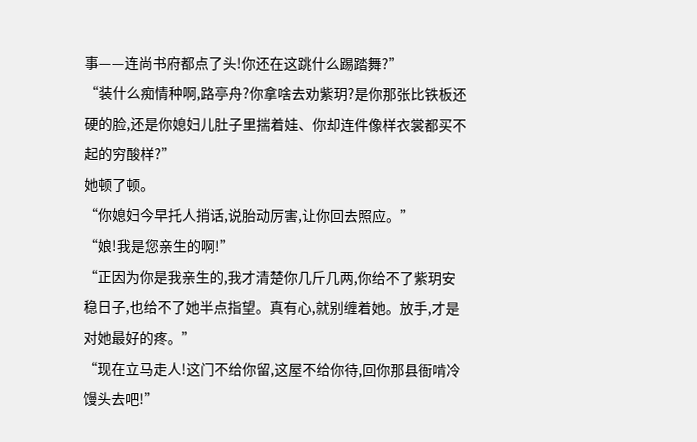事——连尚书府都点了头!你还在这跳什么踢踏舞?”
“装什么痴情种啊,路亭舟?你拿啥去劝紫玥?是你那张比铁板还硬的脸,还是你媳妇儿肚子里揣着娃、你却连件像样衣裳都买不起的穷酸样?”
她顿了顿。
“你媳妇今早托人捎话,说胎动厉害,让你回去照应。”
“娘!我是您亲生的啊!”
“正因为你是我亲生的,我才清楚你几斤几两,你给不了紫玥安稳日子,也给不了她半点指望。真有心,就别缠着她。放手,才是对她最好的疼。”
“现在立马走人!这门不给你留,这屋不给你待,回你那县衙啃冷馒头去吧!”